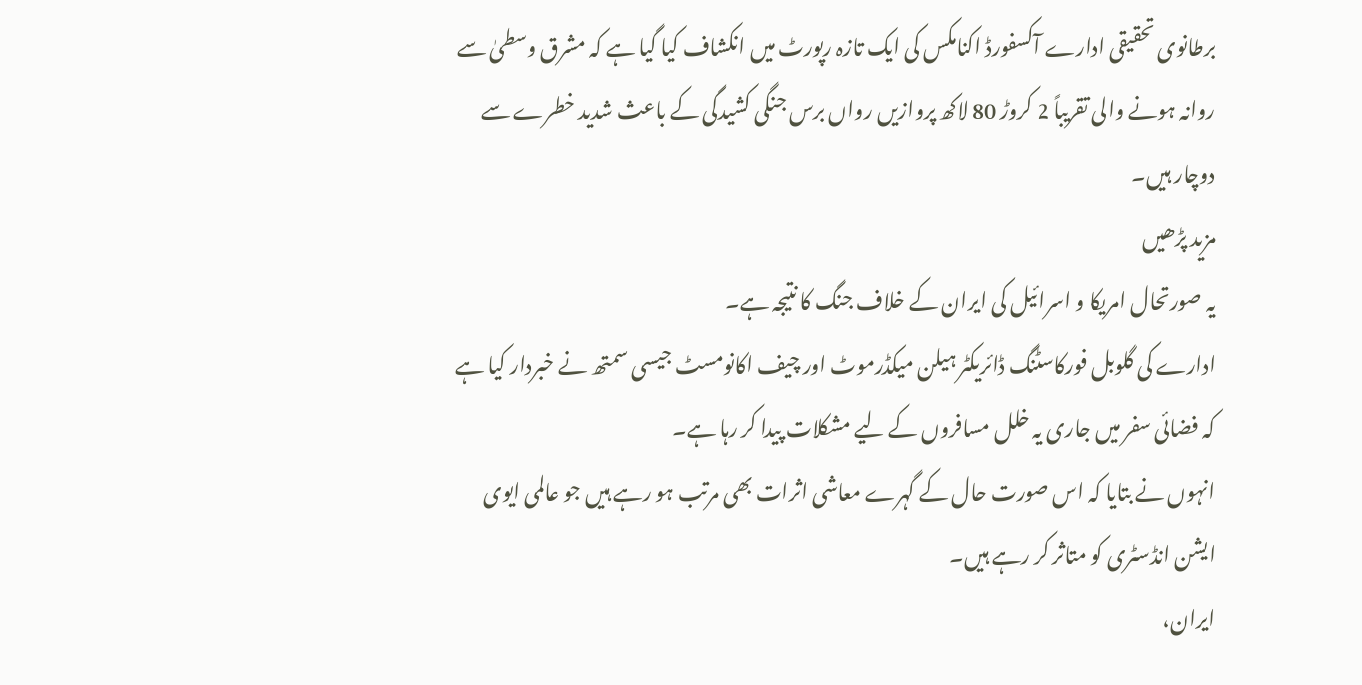برطانوی تحقیقی ادارے آکسفورڈ اکنامکس کی ایک تازہ رپورٹ میں انکشاف کیا گیا ہے کہ مشرق وسطیٰ سے روانہ ہونے والی تقریباً 2 کروڑ 80 لاکھ پروازیں رواں برس جنگی کشیدگی کے باعث شدید خطرے سے دوچار ہیں۔
مزید پڑھیں
یہ صورتحال امریکا و اسرائیل کی ایران کے خلاف جنگ کا نتیجہ ہے۔
ادارے کی گلوبل فورکاسٹنگ ڈائریکٹر ہیلن میکڈرموٹ اور چیف اکانومسٹ جیسی سمتھ نے خبردار کیا ہے کہ فضائی سفر میں جاری یہ خلل مسافروں کے لیے مشکلات پیدا کر رہا ہے۔
انہوں نے بتایا کہ اس صورت حال کے گہرے معاشی اثرات بھی مرتب ہو رہے ہیں جو عالمی ایوی ایشن انڈسٹری کو متاثر کر رہے ہیں۔
ایران،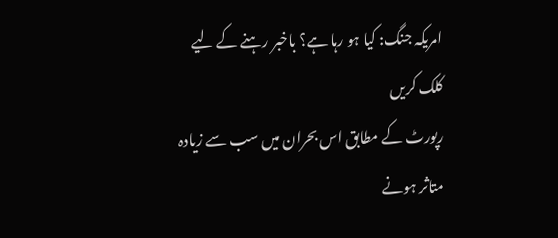امریکہ جنگ: کیا ہو رہا ہے؟ باخبر رہنے کے لیے کلک کریں
رپورٹ کے مطابق اس بحران میں سب سے زیادہ متاثر ہونے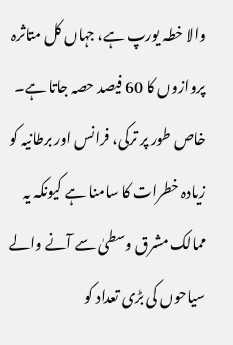والا خطہ یورپ ہے، جہاں کل متاثرہ پروازوں کا 60 فیصد حصہ جاتا ہے۔
خاص طور پر ترکی، فرانس اور برطانیہ کو زیادہ خطرات کا سامنا ہے کیونکہ یہ ممالک مشرق وسطیٰ سے آنے والے سیاحوں کی بڑی تعداد کو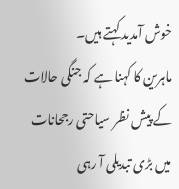خوش آمدید کہتے ہیں۔
ماہرین کا کہنا ہے کہ جنگی حالات کے پیش نظر سیاحتی رجحانات میں بڑی تبدیلی آ رہی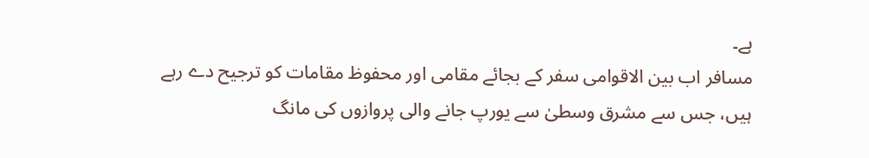ہے۔
مسافر اب بین الاقوامی سفر کے بجائے مقامی اور محفوظ مقامات کو ترجیح دے رہے ہیں، جس سے مشرق وسطیٰ سے یورپ جانے والی پروازوں کی مانگ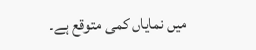میں نمایاں کمی متوقع ہے۔